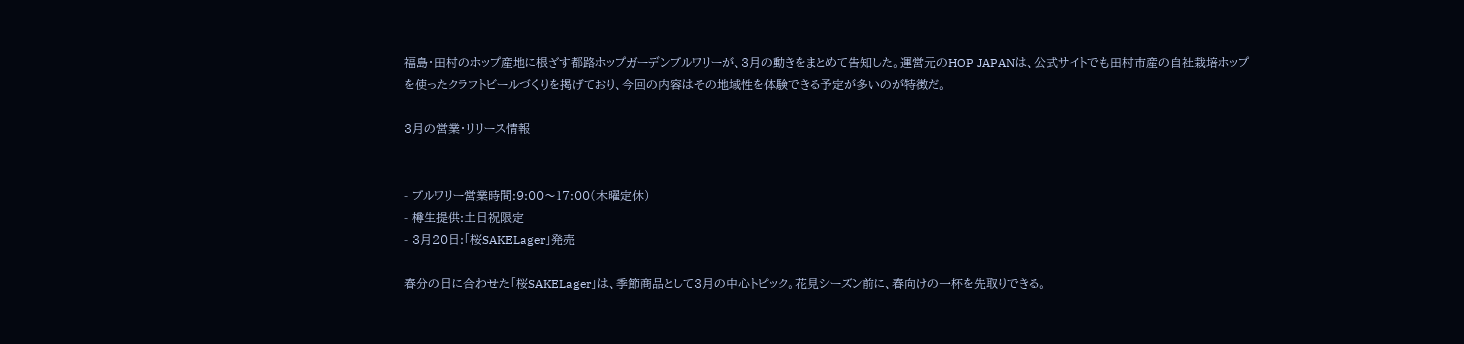福島・田村のホップ産地に根ざす都路ホップガーデンブルワリーが、3月の動きをまとめて告知した。運営元のHOP JAPANは、公式サイトでも田村市産の自社栽培ホップを使ったクラフトビールづくりを掲げており、今回の内容はその地域性を体験できる予定が多いのが特徴だ。

3月の営業・リリース情報


- ブルワリー営業時間:9:00〜17:00(木曜定休)
- 樽生提供:土日祝限定
- 3月20日:「桜SAKELager」発売

春分の日に合わせた「桜SAKELager」は、季節商品として3月の中心トピック。花見シーズン前に、春向けの一杯を先取りできる。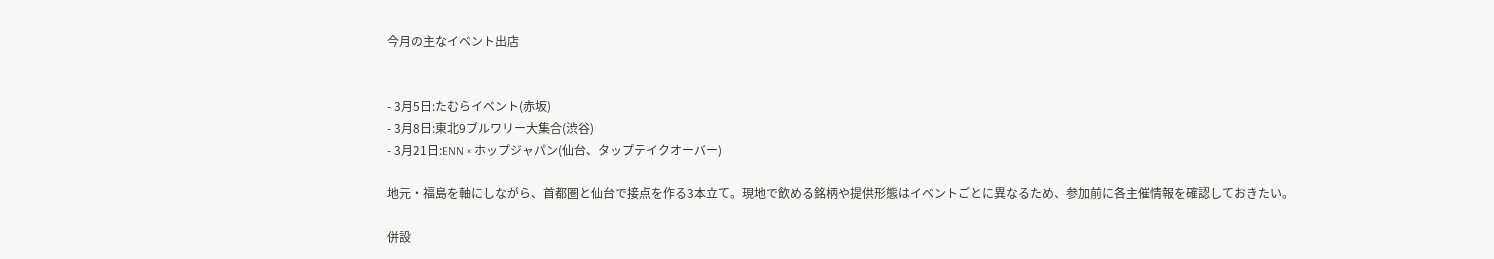今月の主なイベント出店


- 3月5日:たむらイベント(赤坂)
- 3月8日:東北9ブルワリー大集合(渋谷)
- 3月21日:ENN × ホップジャパン(仙台、タップテイクオーバー)

地元・福島を軸にしながら、首都圏と仙台で接点を作る3本立て。現地で飲める銘柄や提供形態はイベントごとに異なるため、参加前に各主催情報を確認しておきたい。

併設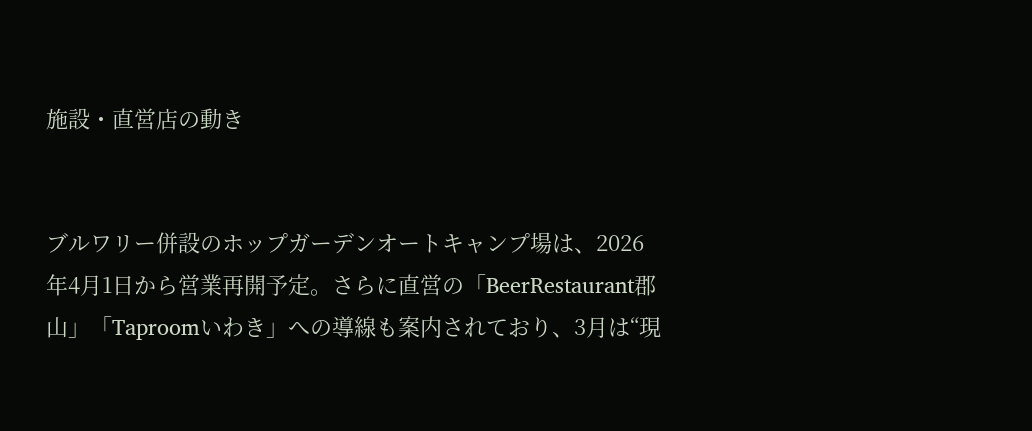施設・直営店の動き


ブルワリー併設のホップガーデンオートキャンプ場は、2026年4月1日から営業再開予定。さらに直営の「BeerRestaurant郡山」「Taproomいわき」への導線も案内されており、3月は“現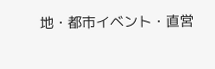地・都市イベント・直営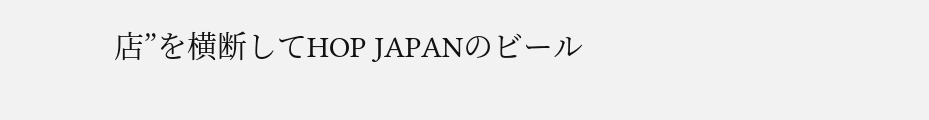店”を横断してHOP JAPANのビール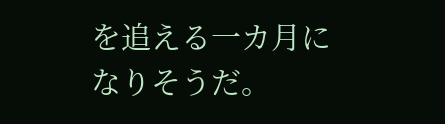を追える一カ月になりそうだ。